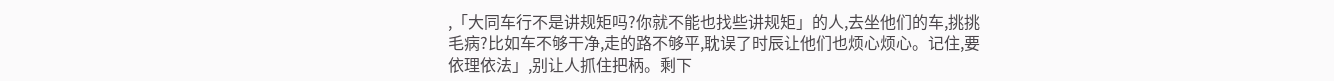,「大同车行不是讲规矩吗?你就不能也找些讲规矩」的人,去坐他们的车,挑挑毛病?比如车不够干净,走的路不够平,耽误了时辰让他们也烦心烦心。记住,要依理依法」,别让人抓住把柄。剩下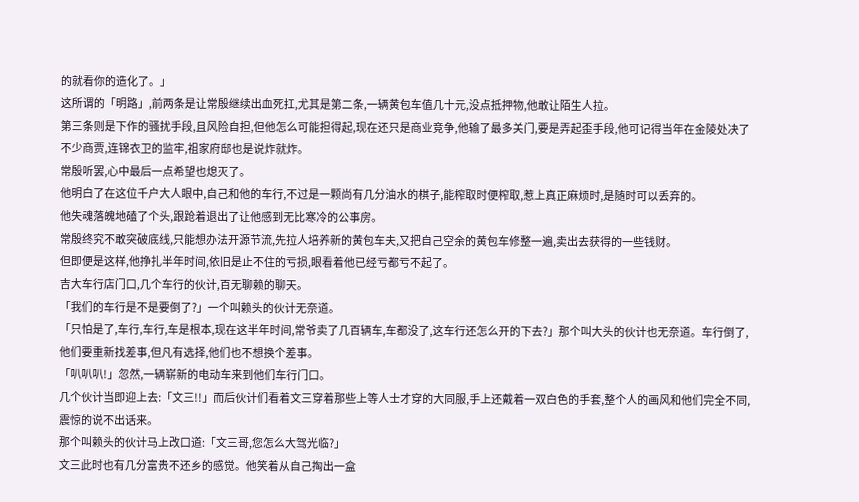的就看你的造化了。」
这所谓的「明路」,前两条是让常殷继续出血死扛,尤其是第二条,一辆黄包车值几十元,没点抵押物,他敢让陌生人拉。
第三条则是下作的骚扰手段,且风险自担,但他怎么可能担得起,现在还只是商业竞争,他输了最多关门,要是弄起歪手段,他可记得当年在金陵处决了不少商贾,连锦衣卫的监牢,祖家府邸也是说炸就炸。
常殷听罢,心中最后一点希望也熄灭了。
他明白了在这位千户大人眼中,自己和他的车行,不过是一颗尚有几分油水的棋子,能榨取时便榨取,惹上真正麻烦时,是随时可以丢弃的。
他失魂落魄地磕了个头,跟跄着退出了让他感到无比寒冷的公事房。
常殷终究不敢突破底线,只能想办法开源节流,先拉人培养新的黄包车夫,又把自己空余的黄包车修整一遍,卖出去获得的一些钱财。
但即便是这样,他挣扎半年时间,依旧是止不住的亏损,眼看着他已经亏都亏不起了。
吉大车行店门口,几个车行的伙计,百无聊赖的聊天。
「我们的车行是不是要倒了?」一个叫赖头的伙计无奈道。
「只怕是了,车行,车行,车是根本,现在这半年时间,常爷卖了几百辆车,车都没了,这车行还怎么开的下去?」那个叫大头的伙计也无奈道。车行倒了,他们要重新找差事,但凡有选择,他们也不想换个差事。
「叭叭叭!」忽然,一辆崭新的电动车来到他们车行门口。
几个伙计当即迎上去:「文三!!」而后伙计们看着文三穿着那些上等人士才穿的大同服,手上还戴着一双白色的手套,整个人的画风和他们完全不同,震惊的说不出话来。
那个叫赖头的伙计马上改口道:「文三哥,您怎么大驾光临?」
文三此时也有几分富贵不还乡的感觉。他笑着从自己掏出一盒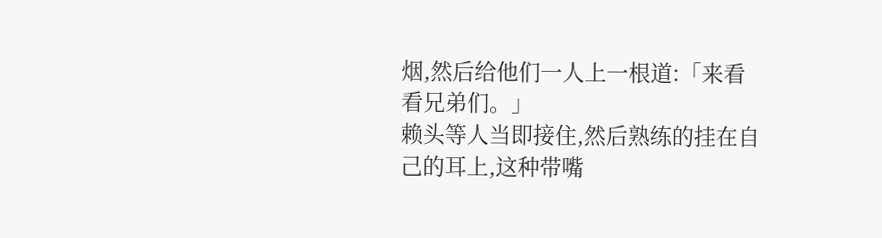烟,然后给他们一人上一根道:「来看看兄弟们。」
赖头等人当即接住,然后熟练的挂在自己的耳上,这种带嘴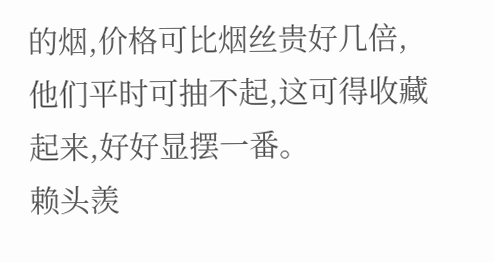的烟,价格可比烟丝贵好几倍,他们平时可抽不起,这可得收藏起来,好好显摆一番。
赖头羡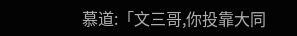慕道:「文三哥,你投靠大同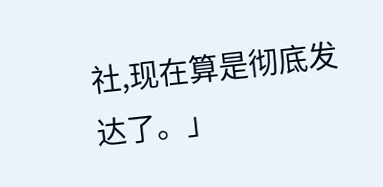社,现在算是彻底发达了。」